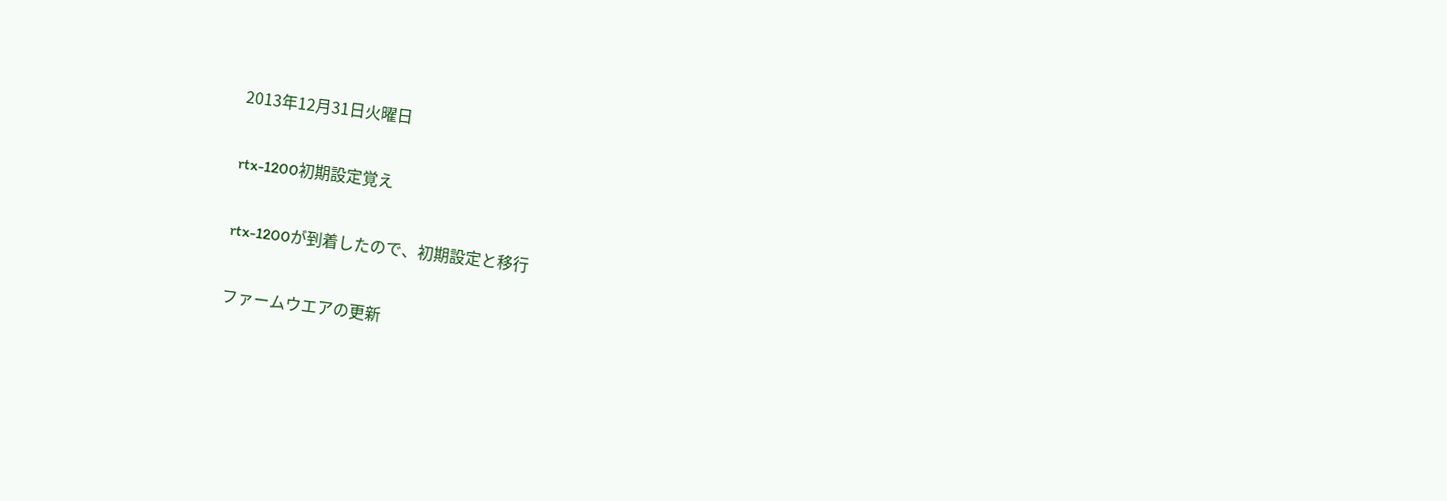2013年12月31日火曜日

rtx-1200初期設定覚え

rtx-1200が到着したので、初期設定と移行

ファームウエアの更新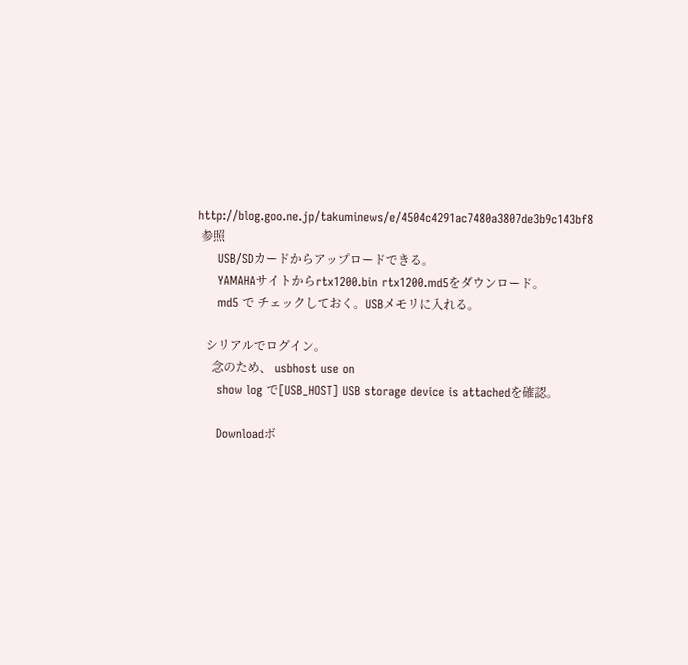http://blog.goo.ne.jp/takuminews/e/4504c4291ac7480a3807de3b9c143bf8
 参照
     USB/SDカードからアップロードできる。
     YAMAHAサイトからrtx1200.bin rtx1200.md5をダウンロード。
     md5 で チェックしておく。USBメモリに入れる。

   シリアルでログイン。
     念のため、 usbhost use on
     show log で[USB_HOST] USB storage device is attachedを確認。

     Downloadボ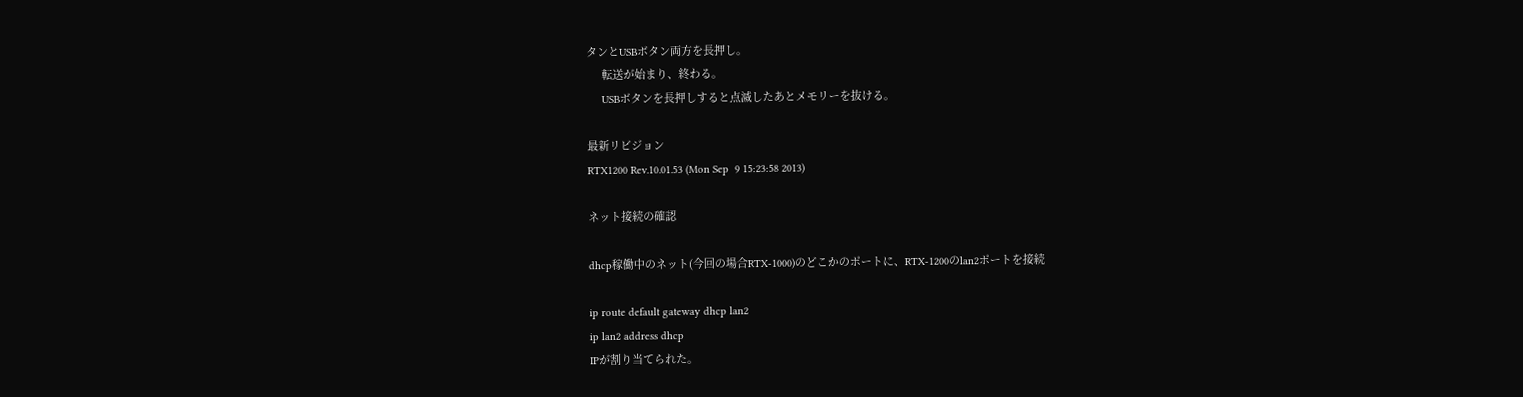タンとUSBボタン両方を長押し。
     転送が始まり、終わる。
     USBボタンを長押しすると点滅したあとメモリーを抜ける。

最新リビジョン
RTX1200 Rev.10.01.53 (Mon Sep  9 15:23:58 2013)

ネット接続の確認

dhcp稼働中のネット(今回の場合RTX-1000)のどこかのポートに、RTX-1200のlan2ポートを接続

ip route default gateway dhcp lan2
ip lan2 address dhcp
IPが割り当てられた。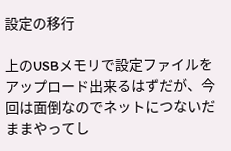設定の移行

上のUSBメモリで設定ファイルをアップロード出来るはずだが、今回は面倒なのでネットにつないだままやってし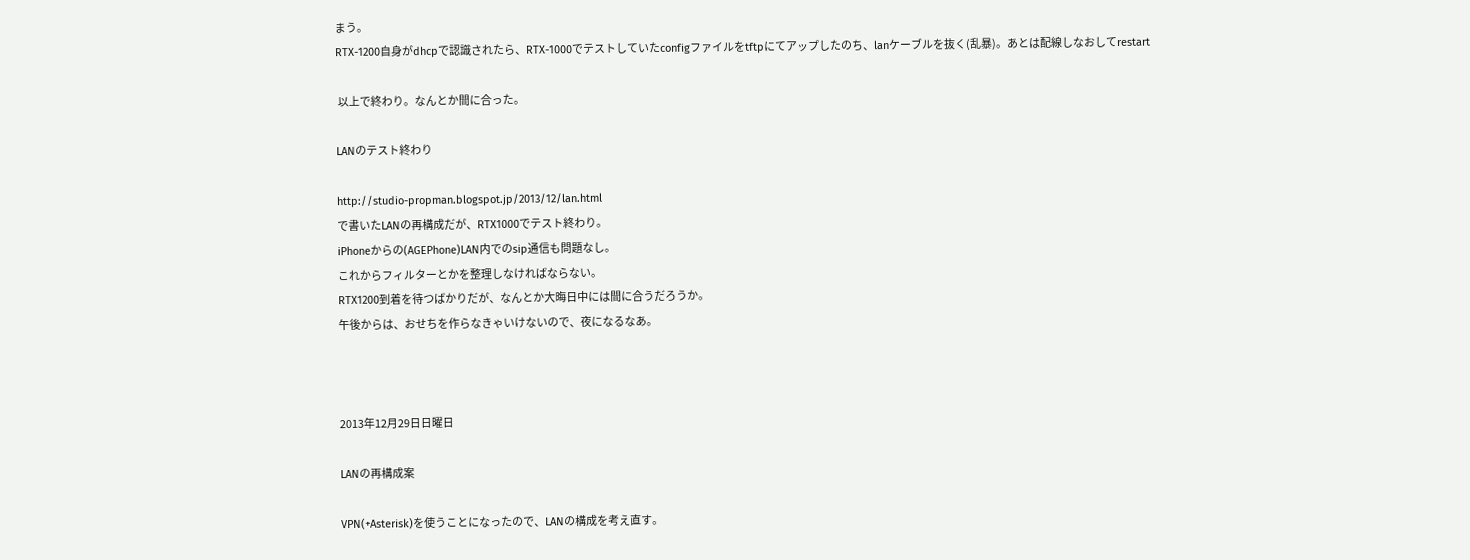まう。
RTX-1200自身がdhcpで認識されたら、RTX-1000でテストしていたconfigファイルをtftpにてアップしたのち、lanケーブルを抜く(乱暴)。あとは配線しなおしてrestart

 以上で終わり。なんとか間に合った。

LANのテスト終わり

http://studio-propman.blogspot.jp/2013/12/lan.html
で書いたLANの再構成だが、RTX1000でテスト終わり。
iPhoneからの(AGEPhone)LAN内でのsip通信も問題なし。
これからフィルターとかを整理しなければならない。
RTX1200到着を待つばかりだが、なんとか大晦日中には間に合うだろうか。
午後からは、おせちを作らなきゃいけないので、夜になるなあ。



2013年12月29日日曜日

LANの再構成案

VPN(+Asterisk)を使うことになったので、LANの構成を考え直す。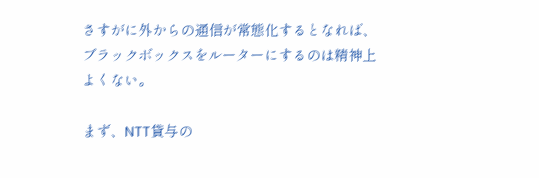さすがに外からの通信が常態化するとなれば、ブラックボックスをルーターにするのは精神上よくない。

まず、NTT貸与の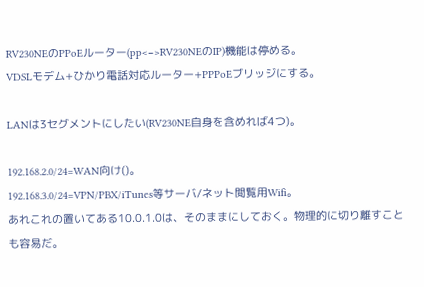RV230NEのPPoEルーター(pp<−>RV230NEのIP)機能は停める。
VDSLモデム+ひかり電話対応ルーター+PPPoEブリッジにする。

LANは3セグメントにしたい(RV230NE自身を含めれば4つ)。

192.168.2.0/24=WAN向け()。
192.168.3.0/24=VPN/PBX/iTunes等サーバ/ネット閲覧用Wifi。
あれこれの置いてある10.0.1.0は、そのままにしておく。物理的に切り離すことも容易だ。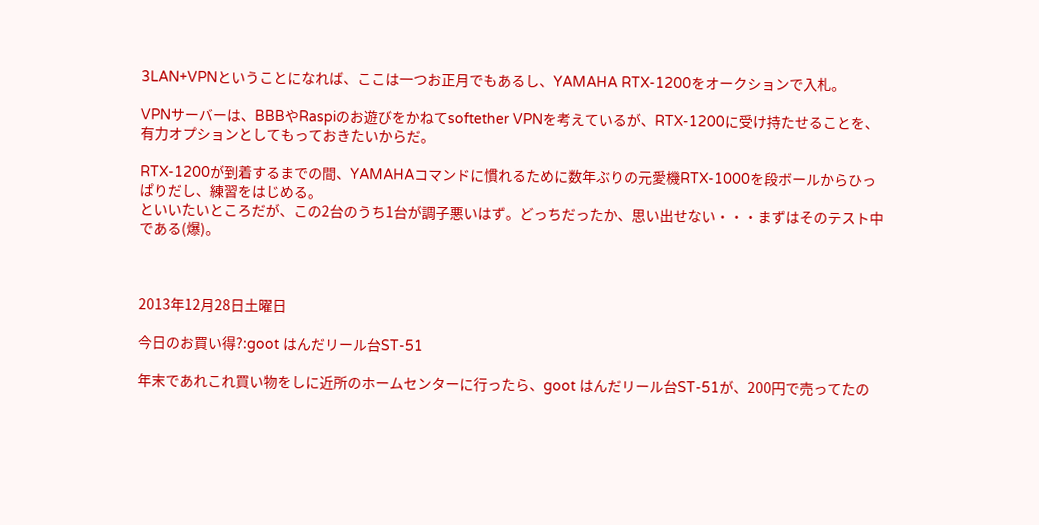3LAN+VPNということになれば、ここは一つお正月でもあるし、YAMAHA RTX-1200をオークションで入札。

VPNサーバーは、BBBやRaspiのお遊びをかねてsoftether VPNを考えているが、RTX-1200に受け持たせることを、有力オプションとしてもっておきたいからだ。

RTX-1200が到着するまでの間、YAMAHAコマンドに慣れるために数年ぶりの元愛機RTX-1000を段ボールからひっぱりだし、練習をはじめる。
といいたいところだが、この2台のうち1台が調子悪いはず。どっちだったか、思い出せない・・・まずはそのテスト中である(爆)。



2013年12月28日土曜日

今日のお買い得?:goot はんだリール台ST-51

年末であれこれ買い物をしに近所のホームセンターに行ったら、goot はんだリール台ST-51が、200円で売ってたの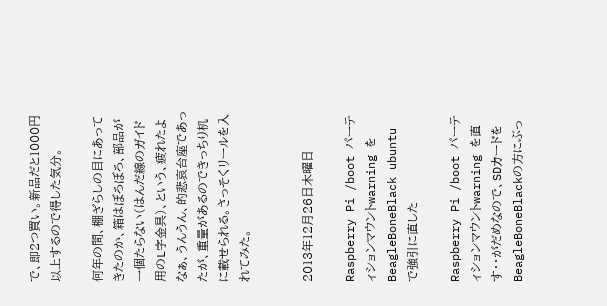で、即2つ買い。新品だと1000円以上するので得した気分。

何年の間、棚ざらしの目にあってきたのか、箱はぼろぼろ、部品が一個たらない(はんだ線のガイド用のL字金具)、という、疲れたよなぁ、うんうん、的悲哀台座であったが、重量があるのできっちり机に載せられる。さっそくリールを入れてみた。


2013年12月26日木曜日

Raspberry Pi /boot パーティションマウントwarning をBeagleBoneBlack ubuntu で強引に直した

Raspberry Pi /boot パーティションマウントwarning を直す・・がだめなので、SDカードをBeagleBoneBlackの方にぶっ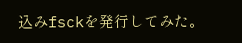込みfsckを発行してみた。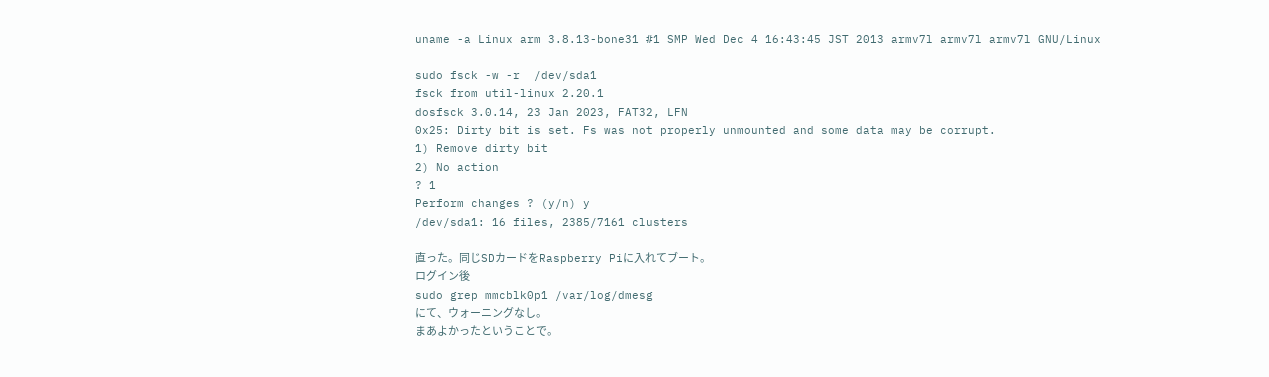uname -a Linux arm 3.8.13-bone31 #1 SMP Wed Dec 4 16:43:45 JST 2013 armv7l armv7l armv7l GNU/Linux

sudo fsck -w -r  /dev/sda1
fsck from util-linux 2.20.1
dosfsck 3.0.14, 23 Jan 2023, FAT32, LFN
0x25: Dirty bit is set. Fs was not properly unmounted and some data may be corrupt.
1) Remove dirty bit
2) No action
? 1
Perform changes ? (y/n) y
/dev/sda1: 16 files, 2385/7161 clusters

直った。同じSDカードをRaspberry Piに入れてブート。
ログイン後
sudo grep mmcblk0p1 /var/log/dmesg
にて、ウォーニングなし。
まあよかったということで。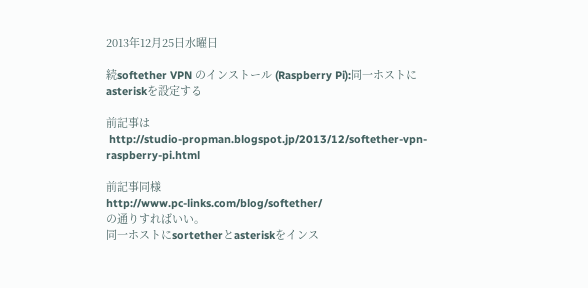2013年12月25日水曜日

続softether VPN のインストール (Raspberry Pi):同一ホストにasteriskを設定する

前記事は
 http://studio-propman.blogspot.jp/2013/12/softether-vpn-raspberry-pi.html

前記事同様
http://www.pc-links.com/blog/softether/
の通りすればいい。
同一ホストにsortetherとasteriskをインス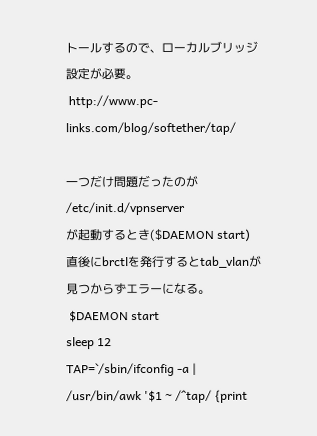トールするので、ローカルブリッジ設定が必要。
 http://www.pc-links.com/blog/softether/tap/

一つだけ問題だったのが
/etc/init.d/vpnserver
が起動するとき($DAEMON start)
直後にbrctlを発行するとtab_vlanが見つからずエラーになる。
 $DAEMON start
sleep 12
TAP=`/sbin/ifconfig -a | /usr/bin/awk '$1 ~ /^tap/ {print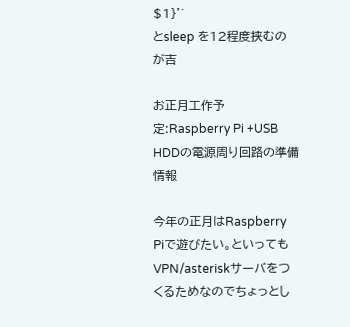$1}'`
とsleep を12程度挟むのが吉

お正月工作予定:Raspberry Pi +USB HDDの電源周り回路の準備情報

今年の正月はRaspberry Piで遊びたい。といってもVPN/asteriskサーバをつくるためなのでちょっとし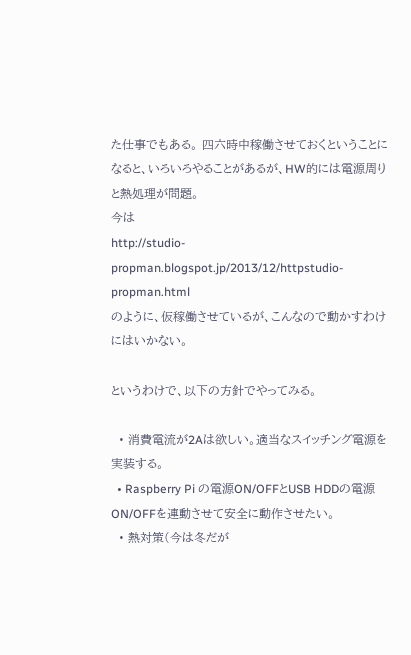た仕事でもある。 四六時中稼働させておくということになると、いろいろやることがあるが、HW的には電源周りと熱処理が問題。
今は
http://studio-propman.blogspot.jp/2013/12/httpstudio-propman.html
のように、仮稼働させているが、こんなので動かすわけにはいかない。

というわけで、以下の方針でやってみる。

  • 消費電流が2Aは欲しい。適当なスイッチング電源を実装する。
  • Raspberry Pi の電源ON/OFFとUSB HDDの電源ON/OFFを連動させて安全に動作させたい。
  • 熱対策(今は冬だが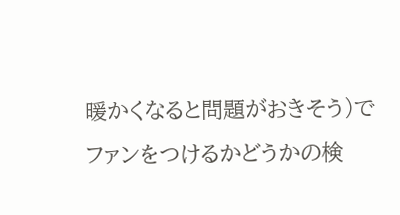暖かくなると問題がおきそう)でファンをつけるかどうかの検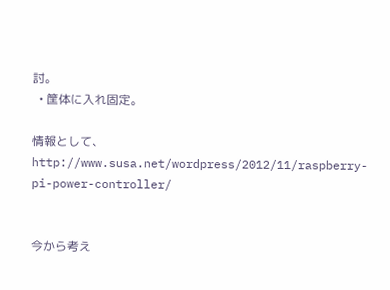討。
  • 筐体に入れ固定。

情報として、
http://www.susa.net/wordpress/2012/11/raspberry-pi-power-controller/


今から考え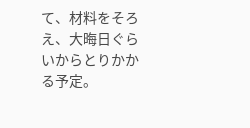て、材料をそろえ、大晦日ぐらいからとりかかる予定。